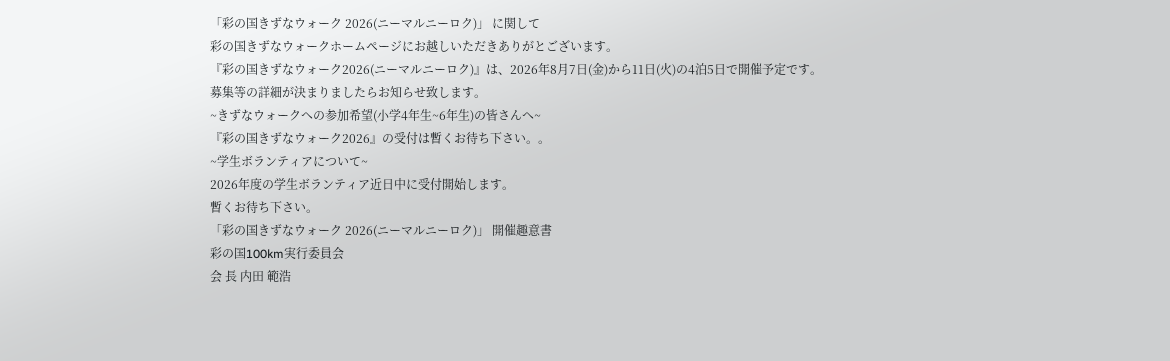「彩の国きずなウォーク 2026(ニーマルニーロク)」 に関して
彩の国きずなウォークホームページにお越しいただきありがとございます。
『彩の国きずなウォーク2026(ニーマルニーロク)』は、2026年8月7日(金)から11日(火)の4泊5日で開催予定です。
募集等の詳細が決まりましたらお知らせ致します。
~きずなウォークへの参加希望(小学4年生~6年生)の皆さんへ~
『彩の国きずなウォーク2026』の受付は暫くお待ち下さい。。
~学生ボランティアについて~
2026年度の学生ボランティア近日中に受付開始します。
暫くお待ち下さい。
「彩の国きずなウォーク 2026(ニーマルニーロク)」 開催趣意書
彩の国100km実行委員会
会 長 内田 範浩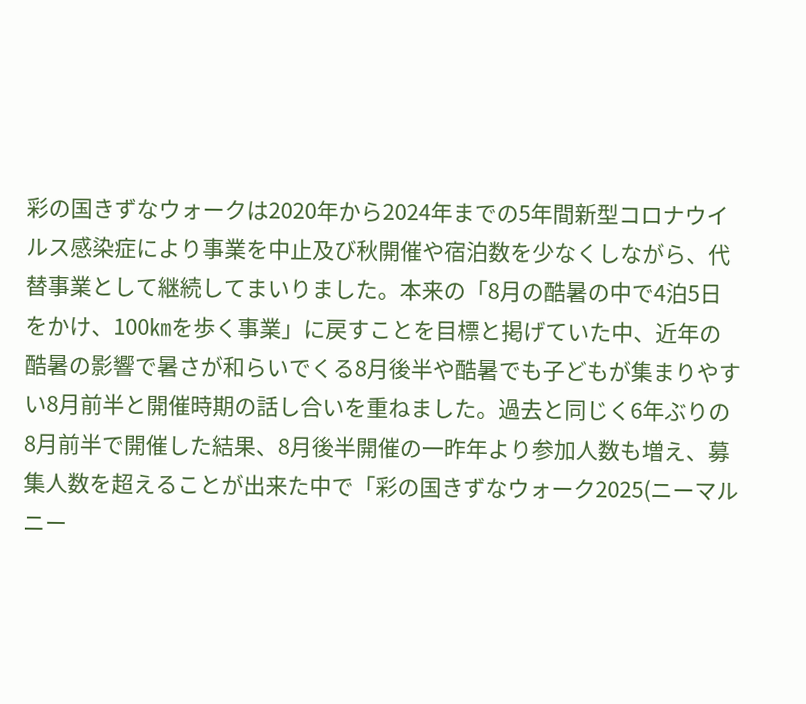彩の国きずなウォークは2020年から2024年までの5年間新型コロナウイルス感染症により事業を中止及び秋開催や宿泊数を少なくしながら、代替事業として継続してまいりました。本来の「8月の酷暑の中で4泊5日をかけ、100㎞を歩く事業」に戻すことを目標と掲げていた中、近年の酷暑の影響で暑さが和らいでくる8月後半や酷暑でも子どもが集まりやすい8月前半と開催時期の話し合いを重ねました。過去と同じく6年ぶりの8月前半で開催した結果、8月後半開催の一昨年より参加人数も増え、募集人数を超えることが出来た中で「彩の国きずなウォーク2025(ニーマルニー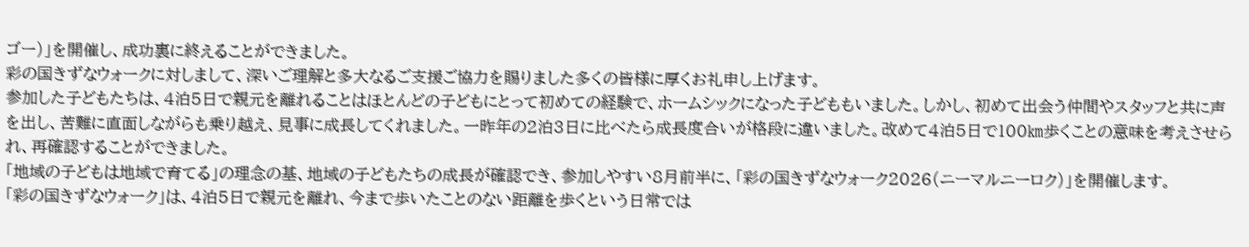ゴー)」を開催し、成功裏に終えることができました。
彩の国きずなウォークに対しまして、深いご理解と多大なるご支援ご協力を賜りました多くの皆様に厚くお礼申し上げます。
参加した子どもたちは、4泊5日で親元を離れることはほとんどの子どもにとって初めての経験で、ホームシックになった子どももいました。しかし、初めて出会う仲間やスタッフと共に声を出し、苦難に直面しながらも乗り越え、見事に成長してくれました。一昨年の2泊3日に比べたら成長度合いが格段に違いました。改めて4泊5日で100㎞歩くことの意味を考えさせられ、再確認することができました。
「地域の子どもは地域で育てる」の理念の基、地域の子どもたちの成長が確認でき、参加しやすい8月前半に、「彩の国きずなウォーク2026(ニーマルニーロク)」を開催します。
「彩の国きずなウォーク」は、4泊5日で親元を離れ、今まで歩いたことのない距離を歩くという日常では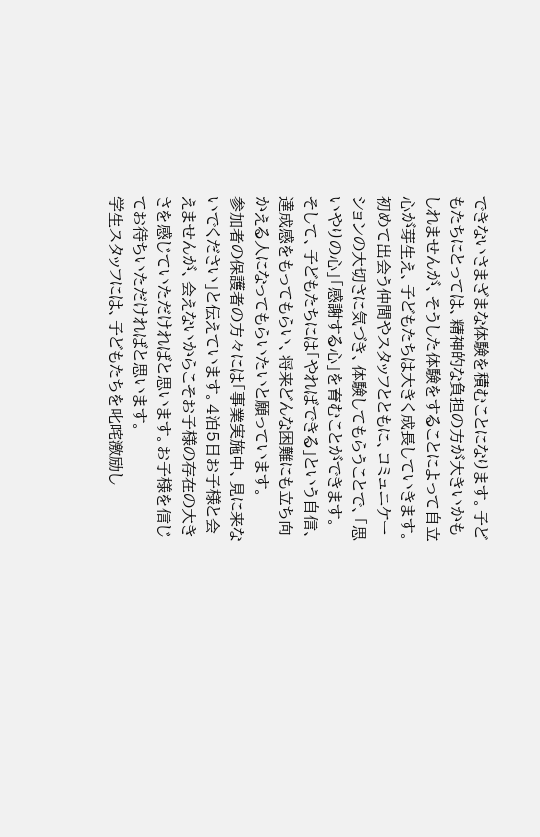できないさまざまな体験を積むことになります。子どもたちにとっては、精神的な負担の方が大きいかもしれませんが、そうした体験をすることによって自立心が芽生え、子どもたちは大きく成長していきます。初めて出会う仲間やスタッフとともに、コミュニケーションの大切さに気づき、体験してもらうことで、「思いやりの心」「感謝する心」を育むことができます。そして、子どもたちには「やればできる」という自信、達成感をもってもらい、将来どんな困難にも立ち向かえる人になってもらいたいと願っています。
参加者の保護者の方々には「事業実施中、見に来ないでください」と伝えています。4泊5日お子様と会えませんが、会えないからこそお子様の存在の大きさを感じていただければと思います。お子様を信じてお待ちいただければと思います。
学生スタッフには、子どもたちを叱咤激励し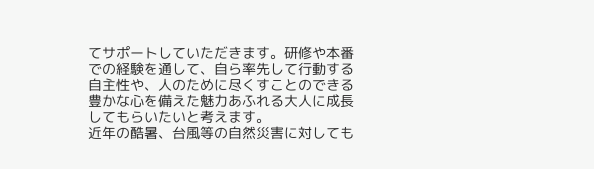てサポートしていただきます。研修や本番での経験を通して、自ら率先して行動する自主性や、人のために尽くすことのできる豊かな心を備えた魅力あふれる大人に成長してもらいたいと考えます。
近年の酷暑、台風等の自然災害に対しても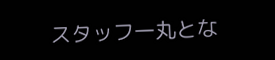スタッフ一丸とな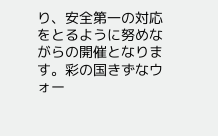り、安全第一の対応をとるように努めながらの開催となります。彩の国きずなウォー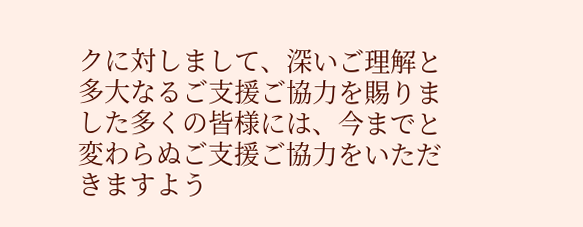クに対しまして、深いご理解と多大なるご支援ご協力を賜りました多くの皆様には、今までと変わらぬご支援ご協力をいただきますよう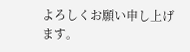よろしくお願い申し上げます。